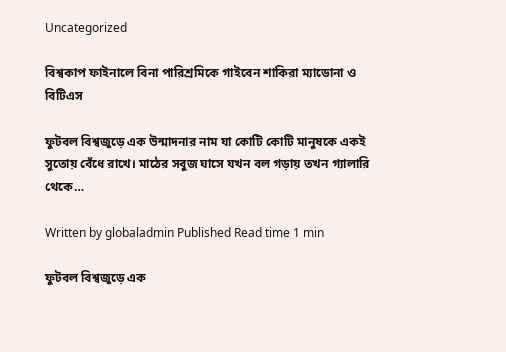Uncategorized

বিশ্বকাপ ফাইনালে বিনা পারিশ্রমিকে গাইবেন শাকিরা ম্যাডোনা ও বিটিএস

ফুটবল বিশ্বজুড়ে এক উন্মাদনার নাম যা কোটি কোটি মানুষকে একই সুতোয় বেঁধে রাখে। মাঠের সবুজ ঘাসে যখন বল গড়ায় তখন গ্যালারি থেকে…

Written by globaladmin Published Read time 1 min

ফুটবল বিশ্বজুড়ে এক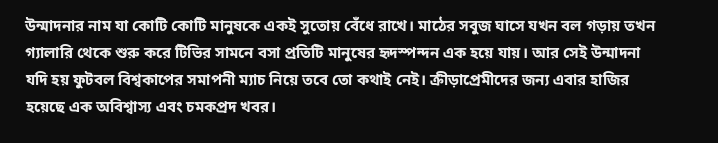উন্মাদনার নাম যা কোটি কোটি মানুষকে একই সুতোয় বেঁধে রাখে। মাঠের সবুজ ঘাসে যখন বল গড়ায় তখন গ্যালারি থেকে শুরু করে টিভির সামনে বসা প্রতিটি মানুষের হৃদস্পন্দন এক হয়ে যায়। আর সেই উন্মাদনা যদি হয় ফুটবল বিশ্বকাপের সমাপনী ম্যাচ নিয়ে তবে তো কথাই নেই। ক্রীড়াপ্রেমীদের জন্য এবার হাজির হয়েছে এক অবিশ্বাস্য এবং চমকপ্রদ খবর।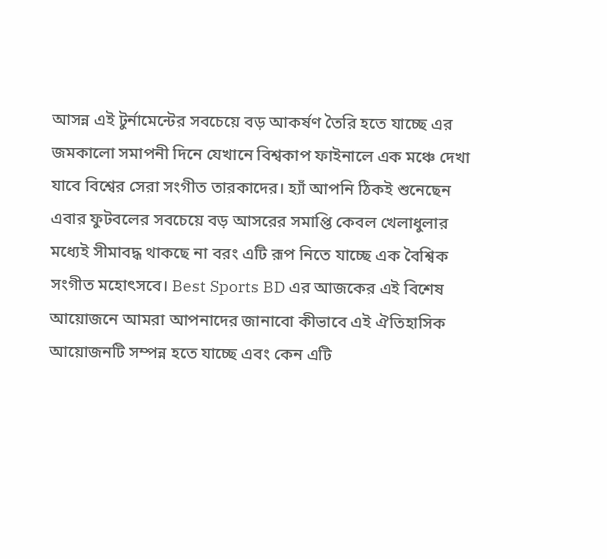আসন্ন এই টুর্নামেন্টের সবচেয়ে বড় আকর্ষণ তৈরি হতে যাচ্ছে এর জমকালো সমাপনী দিনে যেখানে বিশ্বকাপ ফাইনালে এক মঞ্চে দেখা যাবে বিশ্বের সেরা সংগীত তারকাদের। হ্যাঁ আপনি ঠিকই শুনেছেন এবার ফুটবলের সবচেয়ে বড় আসরের সমাপ্তি কেবল খেলাধুলার মধ্যেই সীমাবদ্ধ থাকছে না বরং এটি রূপ নিতে যাচ্ছে এক বৈশ্বিক সংগীত মহোৎসবে। Best Sports BD এর আজকের এই বিশেষ আয়োজনে আমরা আপনাদের জানাবো কীভাবে এই ঐতিহাসিক আয়োজনটি সম্পন্ন হতে যাচ্ছে এবং কেন এটি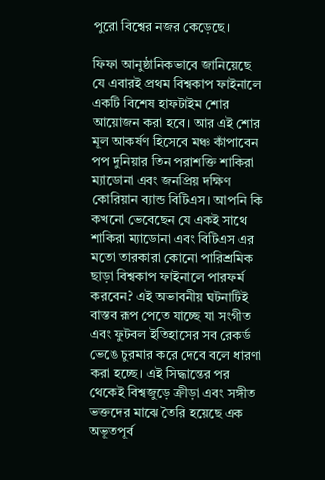পুরো বিশ্বের নজর কেড়েছে।

ফিফা আনুষ্ঠানিকভাবে জানিয়েছে যে এবারই প্রথম বিশ্বকাপ ফাইনালে একটি বিশেষ হাফটাইম শোর আয়োজন করা হবে। আর এই শোর মূল আকর্ষণ হিসেবে মঞ্চ কাঁপাবেন পপ দুনিয়ার তিন পরাশক্তি শাকিরা ম্যাডোনা এবং জনপ্রিয় দক্ষিণ কোরিয়ান ব্যান্ড বিটিএস। আপনি কি কখনো ভেবেছেন যে একই সাথে শাকিরা ম্যাডোনা এবং বিটিএস এর মতো তারকারা কোনো পারিশ্রমিক ছাড়া বিশ্বকাপ ফাইনালে পারফর্ম করবেন? এই অভাবনীয় ঘটনাটিই বাস্তব রূপ পেতে যাচ্ছে যা সংগীত এবং ফুটবল ইতিহাসের সব রেকর্ড ভেঙে চুরমার করে দেবে বলে ধারণা করা হচ্ছে। এই সিদ্ধান্তের পর থেকেই বিশ্বজুড়ে ক্রীড়া এবং সঙ্গীত ভক্তদের মাঝে তৈরি হয়েছে এক অভূতপূর্ব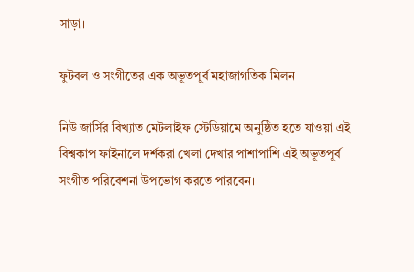সাড়া।

ফুটবল ও সংগীতের এক অভূতপূর্ব মহাজাগতিক মিলন

নিউ জার্সির বিখ্যাত মেটলাইফ স্টেডিয়ামে অনুষ্ঠিত হতে যাওয়া এই বিশ্বকাপ ফাইনালে দর্শকরা খেলা দেখার পাশাপাশি এই অভূতপূর্ব সংগীত পরিবেশনা উপভোগ করতে পারবেন।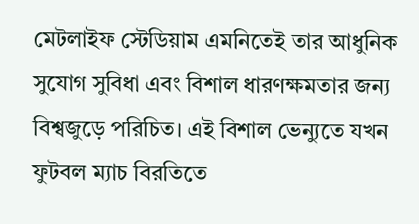মেটলাইফ স্টেডিয়াম এমনিতেই তার আধুনিক সুযোগ সুবিধা এবং বিশাল ধারণক্ষমতার জন্য বিশ্বজুড়ে পরিচিত। এই বিশাল ভেন্যুতে যখন ফুটবল ম্যাচ বিরতিতে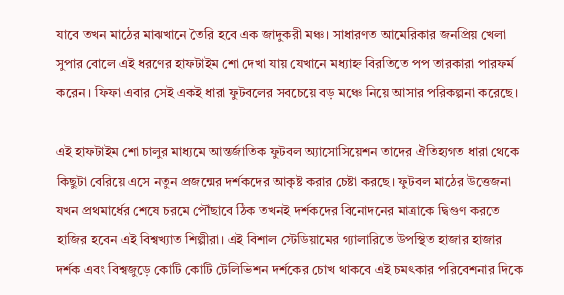যাবে তখন মাঠের মাঝখানে তৈরি হবে এক জাদুকরী মঞ্চ। সাধারণত আমেরিকার জনপ্রিয় খেলা সুপার বোলে এই ধরণের হাফটাইম শো দেখা যায় যেখানে মধ্যাহ্ন বিরতিতে পপ তারকারা পারফর্ম করেন। ফিফা এবার সেই একই ধারা ফুটবলের সবচেয়ে বড় মঞ্চে নিয়ে আসার পরিকল্পনা করেছে।

এই হাফটাইম শো চালুর মাধ্যমে আন্তর্জাতিক ফুটবল অ্যাসোসিয়েশন তাদের ঐতিহ্যগত ধারা থেকে কিছুটা বেরিয়ে এসে নতুন প্রজন্মের দর্শকদের আকৃষ্ট করার চেষ্টা করছে। ফুটবল মাঠের উত্তেজনা যখন প্রথমার্ধের শেষে চরমে পৌঁছাবে ঠিক তখনই দর্শকদের বিনোদনের মাত্রাকে দ্বিগুণ করতে হাজির হবেন এই বিশ্বখ্যাত শিল্পীরা। এই বিশাল স্টেডিয়ামের গ্যালারিতে উপস্থিত হাজার হাজার দর্শক এবং বিশ্বজুড়ে কোটি কোটি টেলিভিশন দর্শকের চোখ থাকবে এই চমৎকার পরিবেশনার দিকে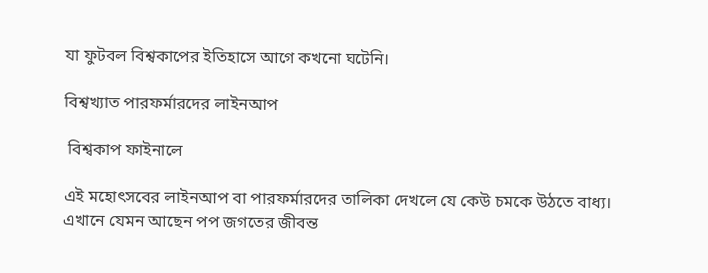যা ফুটবল বিশ্বকাপের ইতিহাসে আগে কখনো ঘটেনি।

বিশ্বখ্যাত পারফর্মারদের লাইনআপ

 বিশ্বকাপ ফাইনালে

এই মহোৎসবের লাইনআপ বা পারফর্মারদের তালিকা দেখলে যে কেউ চমকে উঠতে বাধ্য। এখানে যেমন আছেন পপ জগতের জীবন্ত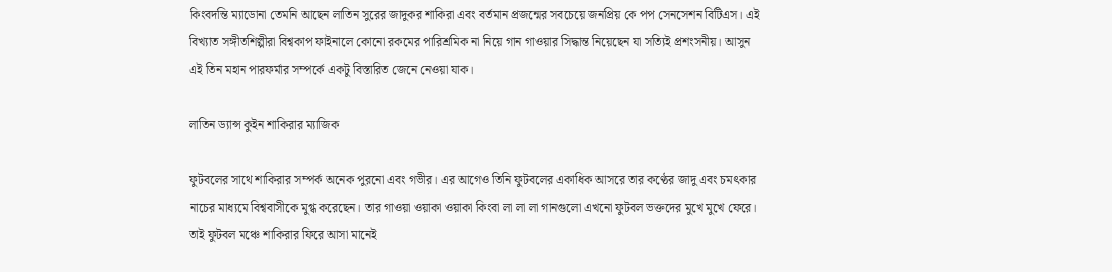কিংবদন্তি ম্যাডোনা তেমনি আছেন লাতিন সুরের জাদুকর শাকিরা এবং বর্তমান প্রজন্মের সবচেয়ে জনপ্রিয় কে পপ সেনসেশন বিটিএস। এই বিখ্যাত সঙ্গীতশিল্পীরা বিশ্বকাপ ফাইনালে কোনো রকমের পারিশ্রমিক না নিয়ে গান গাওয়ার সিদ্ধান্ত নিয়েছেন যা সত্যিই প্রশংসনীয়। আসুন এই তিন মহান পারফর্মার সম্পর্কে একটু বিস্তারিত জেনে নেওয়া যাক।

লাতিন ড্যান্স কুইন শাকিরার ম্যাজিক

ফুটবলের সাথে শাকিরার সম্পর্ক অনেক পুরনো এবং গভীর। এর আগেও তিনি ফুটবলের একাধিক আসরে তার কণ্ঠের জাদু এবং চমৎকার নাচের মাধ্যমে বিশ্ববাসীকে মুগ্ধ করেছেন। তার গাওয়া ওয়াকা ওয়াকা কিংবা লা লা লা গানগুলো এখনো ফুটবল ভক্তদের মুখে মুখে ফেরে। তাই ফুটবল মঞ্চে শাকিরার ফিরে আসা মানেই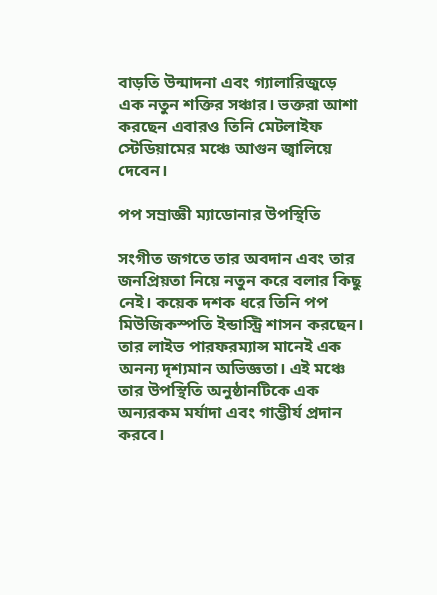বাড়তি উন্মাদনা এবং গ্যালারিজুড়ে এক নতুন শক্তির সঞ্চার। ভক্তরা আশা করছেন এবারও তিনি মেটলাইফ স্টেডিয়ামের মঞ্চে আগুন জ্বালিয়ে দেবেন।

পপ সম্রাজ্ঞী ম্যাডোনার উপস্থিতি

সংগীত জগতে তার অবদান এবং তার জনপ্রিয়তা নিয়ে নতুন করে বলার কিছু নেই। কয়েক দশক ধরে তিনি পপ মিউজিকস্পতি ইন্ডাস্ট্রি শাসন করছেন। তার লাইভ পারফরম্যান্স মানেই এক অনন্য দৃশ্যমান অভিজ্ঞতা। এই মঞ্চে তার উপস্থিতি অনুষ্ঠানটিকে এক অন্যরকম মর্যাদা এবং গাম্ভীর্য প্রদান করবে।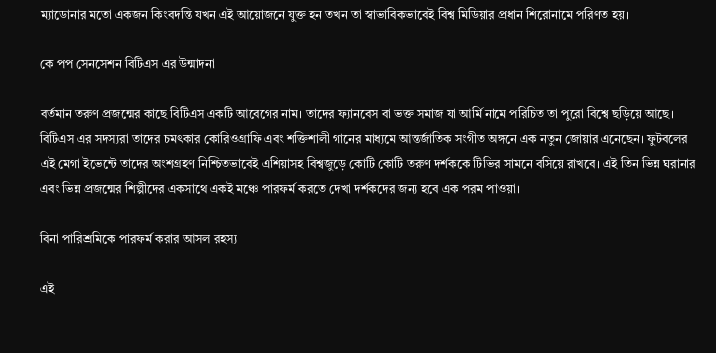ম্যাডোনার মতো একজন কিংবদন্তি যখন এই আয়োজনে যুক্ত হন তখন তা স্বাভাবিকভাবেই বিশ্ব মিডিয়ার প্রধান শিরোনামে পরিণত হয়।

কে পপ সেনসেশন বিটিএস এর উন্মাদনা

বর্তমান তরুণ প্রজন্মের কাছে বিটিএস একটি আবেগের নাম। তাদের ফ্যানবেস বা ভক্ত সমাজ যা আর্মি নামে পরিচিত তা পুরো বিশ্বে ছড়িয়ে আছে। বিটিএস এর সদস্যরা তাদের চমৎকার কোরিওগ্রাফি এবং শক্তিশালী গানের মাধ্যমে আন্তর্জাতিক সংগীত অঙ্গনে এক নতুন জোয়ার এনেছেন। ফুটবলের এই মেগা ইভেন্টে তাদের অংশগ্রহণ নিশ্চিতভাবেই এশিয়াসহ বিশ্বজুড়ে কোটি কোটি তরুণ দর্শককে টিভির সামনে বসিয়ে রাখবে। এই তিন ভিন্ন ঘরানার এবং ভিন্ন প্রজন্মের শিল্পীদের একসাথে একই মঞ্চে পারফর্ম করতে দেখা দর্শকদের জন্য হবে এক পরম পাওয়া।

বিনা পারিশ্রমিকে পারফর্ম করার আসল রহস্য

এই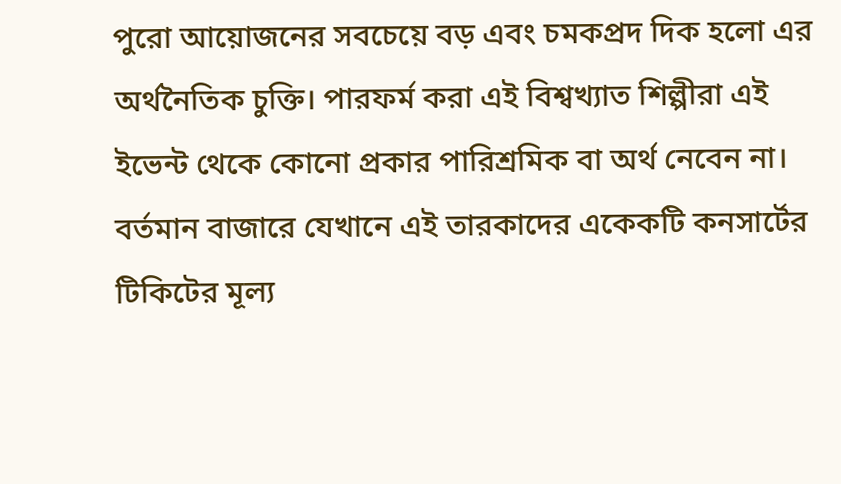পুরো আয়োজনের সবচেয়ে বড় এবং চমকপ্রদ দিক হলো এর অর্থনৈতিক চুক্তি। পারফর্ম করা এই বিশ্বখ্যাত শিল্পীরা এই ইভেন্ট থেকে কোনো প্রকার পারিশ্রমিক বা অর্থ নেবেন না। বর্তমান বাজারে যেখানে এই তারকাদের একেকটি কনসার্টের টিকিটের মূল্য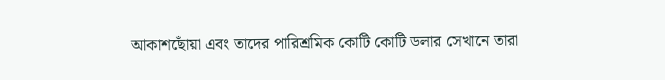আকাশছোঁয়া এবং তাদের পারিশ্রমিক কোটি কোটি ডলার সেখানে তারা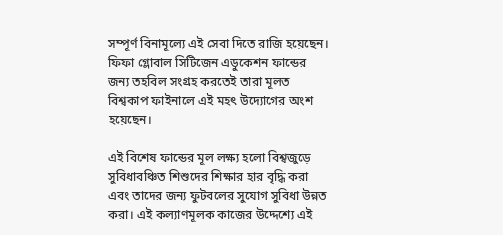সম্পূর্ণ বিনামূল্যে এই সেবা দিতে রাজি হয়েছেন। ফিফা গ্লোবাল সিটিজেন এডুকেশন ফান্ডের জন্য তহবিল সংগ্রহ করতেই তারা মূলত বিশ্বকাপ ফাইনালে এই মহৎ উদ্যোগের অংশ হয়েছেন।

এই বিশেষ ফান্ডের মূল লক্ষ্য হলো বিশ্বজুড়ে সুবিধাবঞ্চিত শিশুদের শিক্ষার হার বৃদ্ধি করা এবং তাদের জন্য ফুটবলের সুযোগ সুবিধা উন্নত করা। এই কল্যাণমূলক কাজের উদ্দেশ্যে এই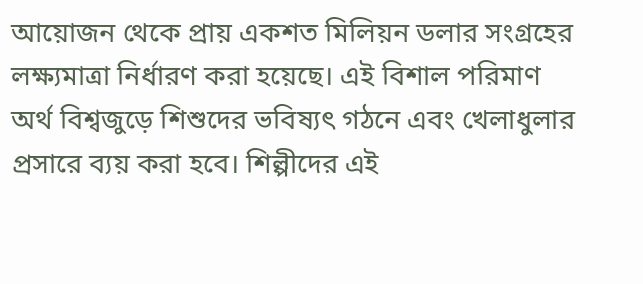আয়োজন থেকে প্রায় একশত মিলিয়ন ডলার সংগ্রহের লক্ষ্যমাত্রা নির্ধারণ করা হয়েছে। এই বিশাল পরিমাণ অর্থ বিশ্বজুড়ে শিশুদের ভবিষ্যৎ গঠনে এবং খেলাধুলার প্রসারে ব্যয় করা হবে। শিল্পীদের এই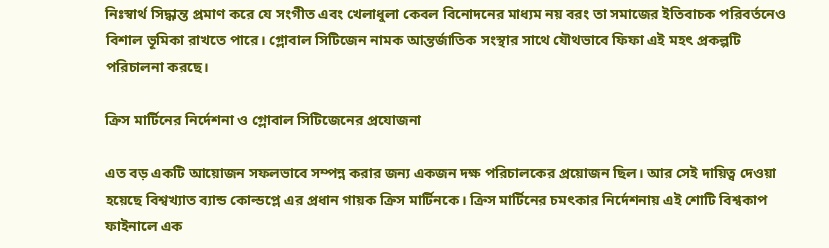নিঃস্বার্থ সিদ্ধান্ত প্রমাণ করে যে সংগীত এবং খেলাধুলা কেবল বিনোদনের মাধ্যম নয় বরং তা সমাজের ইতিবাচক পরিবর্তনেও বিশাল ভূমিকা রাখতে পারে। গ্লোবাল সিটিজেন নামক আন্তর্জাতিক সংস্থার সাথে যৌথভাবে ফিফা এই মহৎ প্রকল্পটি পরিচালনা করছে।

ক্রিস মার্টিনের নির্দেশনা ও গ্লোবাল সিটিজেনের প্রযোজনা

এত বড় একটি আয়োজন সফলভাবে সম্পন্ন করার জন্য একজন দক্ষ পরিচালকের প্রয়োজন ছিল। আর সেই দায়িত্ব দেওয়া হয়েছে বিশ্বখ্যাত ব্যান্ড কোল্ডপ্লে এর প্রধান গায়ক ক্রিস মার্টিনকে। ক্রিস মার্টিনের চমৎকার নির্দেশনায় এই শোটি বিশ্বকাপ ফাইনালে এক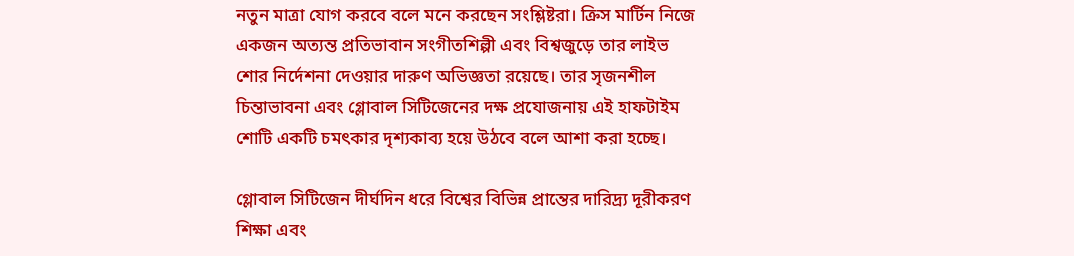নতুন মাত্রা যোগ করবে বলে মনে করছেন সংশ্লিষ্টরা। ক্রিস মার্টিন নিজে একজন অত্যন্ত প্রতিভাবান সংগীতশিল্পী এবং বিশ্বজুড়ে তার লাইভ শোর নির্দেশনা দেওয়ার দারুণ অভিজ্ঞতা রয়েছে। তার সৃজনশীল চিন্তাভাবনা এবং গ্লোবাল সিটিজেনের দক্ষ প্রযোজনায় এই হাফটাইম শোটি একটি চমৎকার দৃশ্যকাব্য হয়ে উঠবে বলে আশা করা হচ্ছে।

গ্লোবাল সিটিজেন দীর্ঘদিন ধরে বিশ্বের বিভিন্ন প্রান্তের দারিদ্র্য দূরীকরণ শিক্ষা এবং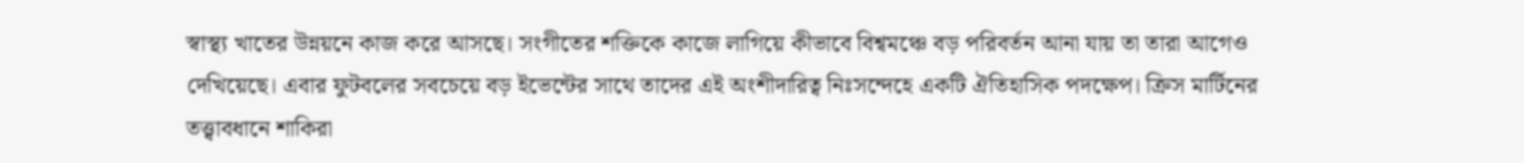স্বাস্থ্য খাতের উন্নয়নে কাজ করে আসছে। সংগীতের শক্তিকে কাজে লাগিয়ে কীভাবে বিশ্বমঞ্চে বড় পরিবর্তন আনা যায় তা তারা আগেও দেখিয়েছে। এবার ফুটবলের সবচেয়ে বড় ইভেন্টের সাথে তাদের এই অংশীদারিত্ব নিঃসন্দেহে একটি ঐতিহাসিক পদক্ষেপ। ক্রিস মার্টিনের তত্ত্বাবধানে শাকিরা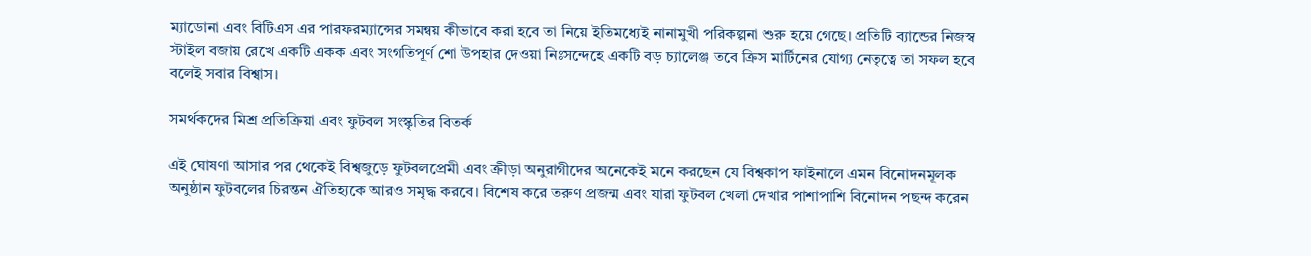ম্যাডোনা এবং বিটিএস এর পারফরম্যান্সের সমন্বয় কীভাবে করা হবে তা নিয়ে ইতিমধ্যেই নানামুখী পরিকল্পনা শুরু হয়ে গেছে। প্রতিটি ব্যান্ডের নিজস্ব স্টাইল বজায় রেখে একটি একক এবং সংগতিপূর্ণ শো উপহার দেওয়া নিঃসন্দেহে একটি বড় চ্যালেঞ্জ তবে ক্রিস মার্টিনের যোগ্য নেতৃত্বে তা সফল হবে বলেই সবার বিশ্বাস।

সমর্থকদের মিশ্র প্রতিক্রিয়া এবং ফুটবল সংস্কৃতির বিতর্ক

এই ঘোষণা আসার পর থেকেই বিশ্বজুড়ে ফুটবলপ্রেমী এবং ক্রীড়া অনুরাগীদের অনেকেই মনে করছেন যে বিশ্বকাপ ফাইনালে এমন বিনোদনমূলক অনুষ্ঠান ফুটবলের চিরন্তন ঐতিহ্যকে আরও সমৃদ্ধ করবে। বিশেষ করে তরুণ প্রজন্ম এবং যারা ফুটবল খেলা দেখার পাশাপাশি বিনোদন পছন্দ করেন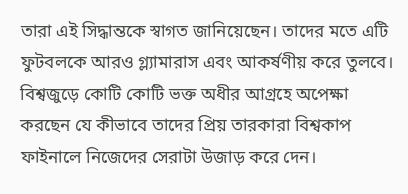তারা এই সিদ্ধান্তকে স্বাগত জানিয়েছেন। তাদের মতে এটি ফুটবলকে আরও গ্ল্যামারাস এবং আকর্ষণীয় করে তুলবে। বিশ্বজুড়ে কোটি কোটি ভক্ত অধীর আগ্রহে অপেক্ষা করছেন যে কীভাবে তাদের প্রিয় তারকারা বিশ্বকাপ ফাইনালে নিজেদের সেরাটা উজাড় করে দেন।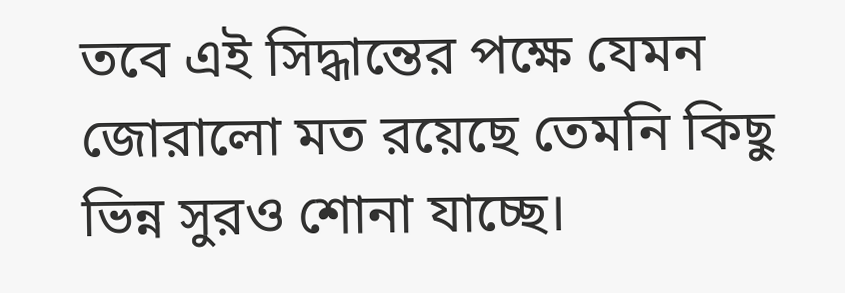তবে এই সিদ্ধান্তের পক্ষে যেমন জোরালো মত রয়েছে তেমনি কিছু ভিন্ন সুরও শোনা যাচ্ছে।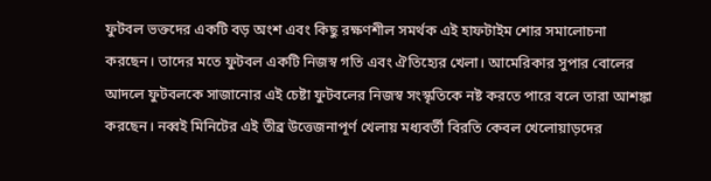ফুটবল ভক্তদের একটি বড় অংশ এবং কিছু রক্ষণশীল সমর্থক এই হাফটাইম শোর সমালোচনা করছেন। তাদের মতে ফুটবল একটি নিজস্ব গতি এবং ঐতিহ্যের খেলা। আমেরিকার সুপার বোলের আদলে ফুটবলকে সাজানোর এই চেষ্টা ফুটবলের নিজস্ব সংস্কৃতিকে নষ্ট করতে পারে বলে তারা আশঙ্কা করছেন। নব্বই মিনিটের এই তীব্র উত্তেজনাপূর্ণ খেলায় মধ্যবর্তী বিরতি কেবল খেলোয়াড়দের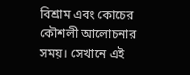বিশ্রাম এবং কোচের কৌশলী আলোচনার সময়। সেখানে এই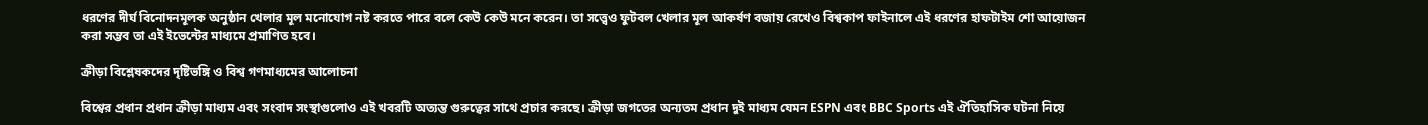ধরণের দীর্ঘ বিনোদনমূলক অনুষ্ঠান খেলার মূল মনোযোগ নষ্ট করতে পারে বলে কেউ কেউ মনে করেন। তা সত্ত্বেও ফুটবল খেলার মূল আকর্ষণ বজায় রেখেও বিশ্বকাপ ফাইনালে এই ধরণের হাফটাইম শো আয়োজন করা সম্ভব তা এই ইভেন্টের মাধ্যমে প্রমাণিত হবে।

ক্রীড়া বিশ্লেষকদের দৃষ্টিভঙ্গি ও বিশ্ব গণমাধ্যমের আলোচনা

বিশ্বের প্রধান প্রধান ক্রীড়া মাধ্যম এবং সংবাদ সংস্থাগুলোও এই খবরটি অত্যন্ত গুরুত্বের সাথে প্রচার করছে। ক্রীড়া জগতের অন্যতম প্রধান দুই মাধ্যম যেমন ESPN এবং BBC Sports এই ঐতিহাসিক ঘটনা নিয়ে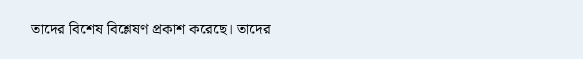তাদের বিশেষ বিশ্লেষণ প্রকাশ করেছে। তাদের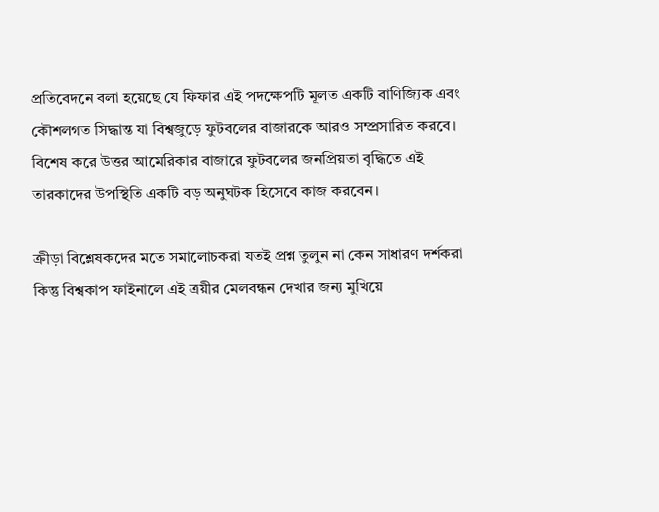প্রতিবেদনে বলা হয়েছে যে ফিফার এই পদক্ষেপটি মূলত একটি বাণিজ্যিক এবং কৌশলগত সিদ্ধান্ত যা বিশ্বজুড়ে ফুটবলের বাজারকে আরও সম্প্রসারিত করবে। বিশেষ করে উত্তর আমেরিকার বাজারে ফুটবলের জনপ্রিয়তা বৃদ্ধিতে এই তারকাদের উপস্থিতি একটি বড় অনুঘটক হিসেবে কাজ করবেন।

ক্রীড়া বিশ্লেষকদের মতে সমালোচকরা যতই প্রশ্ন তুলুন না কেন সাধারণ দর্শকরা কিন্তু বিশ্বকাপ ফাইনালে এই ত্রয়ীর মেলবন্ধন দেখার জন্য মুখিয়ে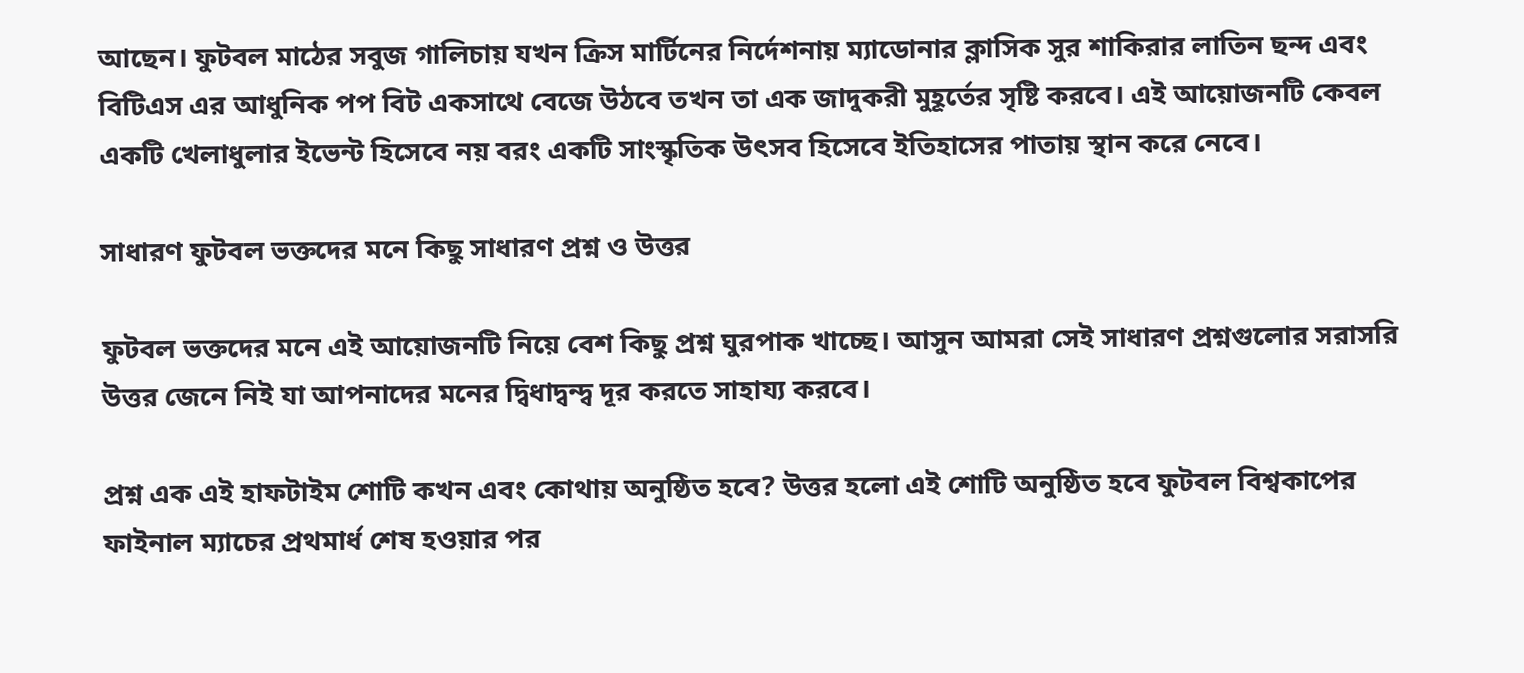আছেন। ফুটবল মাঠের সবুজ গালিচায় যখন ক্রিস মার্টিনের নির্দেশনায় ম্যাডোনার ক্লাসিক সুর শাকিরার লাতিন ছন্দ এবং বিটিএস এর আধুনিক পপ বিট একসাথে বেজে উঠবে তখন তা এক জাদুকরী মুহূর্তের সৃষ্টি করবে। এই আয়োজনটি কেবল একটি খেলাধুলার ইভেন্ট হিসেবে নয় বরং একটি সাংস্কৃতিক উৎসব হিসেবে ইতিহাসের পাতায় স্থান করে নেবে।

সাধারণ ফুটবল ভক্তদের মনে কিছু সাধারণ প্রশ্ন ও উত্তর

ফুটবল ভক্তদের মনে এই আয়োজনটি নিয়ে বেশ কিছু প্রশ্ন ঘুরপাক খাচ্ছে। আসুন আমরা সেই সাধারণ প্রশ্নগুলোর সরাসরি উত্তর জেনে নিই যা আপনাদের মনের দ্বিধাদ্বন্দ্ব দূর করতে সাহায্য করবে।

প্রশ্ন এক এই হাফটাইম শোটি কখন এবং কোথায় অনুষ্ঠিত হবে? উত্তর হলো এই শোটি অনুষ্ঠিত হবে ফুটবল বিশ্বকাপের ফাইনাল ম্যাচের প্রথমার্ধ শেষ হওয়ার পর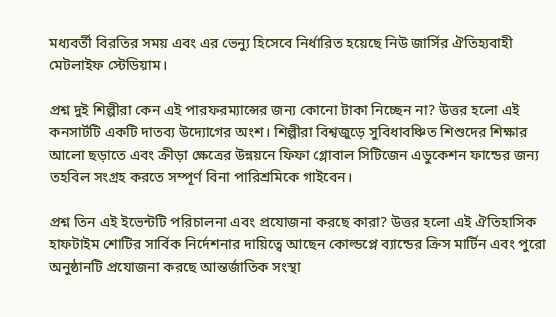মধ্যবর্তী বিরতির সময় এবং এর ভেন্যু হিসেবে নির্ধারিত হয়েছে নিউ জার্সির ঐতিহ্যবাহী মেটলাইফ স্টেডিয়াম।

প্রশ্ন দুই শিল্পীরা কেন এই পারফরম্যান্সের জন্য কোনো টাকা নিচ্ছেন না? উত্তর হলো এই কনসার্টটি একটি দাতব্য উদ্যোগের অংশ। শিল্পীরা বিশ্বজুড়ে সুবিধাবঞ্চিত শিশুদের শিক্ষার আলো ছড়াতে এবং ক্রীড়া ক্ষেত্রের উন্নয়নে ফিফা গ্লোবাল সিটিজেন এডুকেশন ফান্ডের জন্য তহবিল সংগ্রহ করতে সম্পূর্ণ বিনা পারিশ্রমিকে গাইবেন।

প্রশ্ন তিন এই ইভেন্টটি পরিচালনা এবং প্রযোজনা করছে কারা? উত্তর হলো এই ঐতিহাসিক হাফটাইম শোটির সার্বিক নির্দেশনার দায়িত্বে আছেন কোল্ডপ্লে ব্যান্ডের ক্রিস মার্টিন এবং পুরো অনুষ্ঠানটি প্রযোজনা করছে আন্তর্জাতিক সংস্থা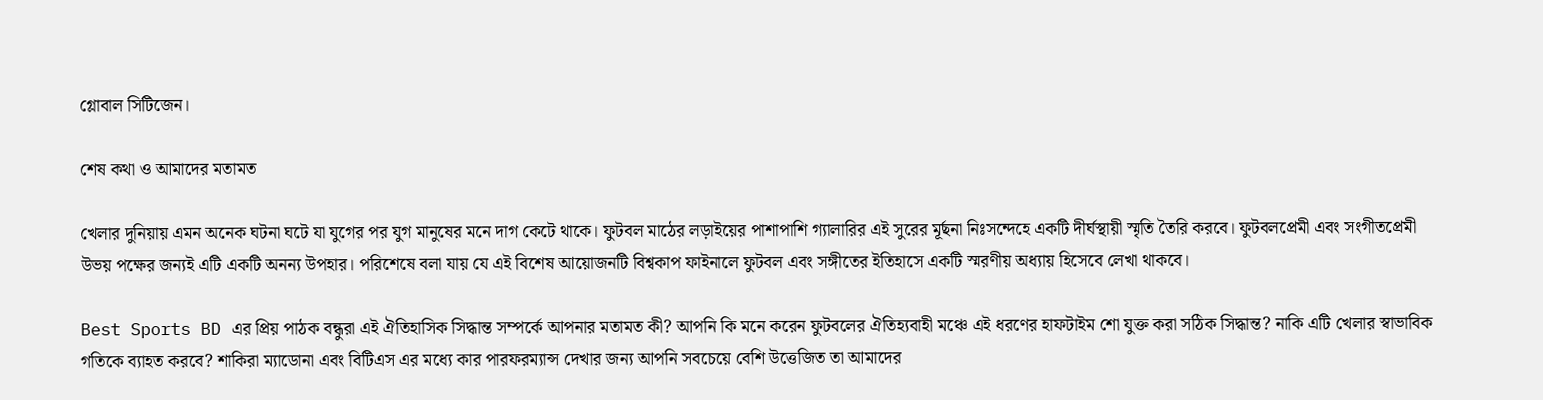গ্লোবাল সিটিজেন।

শেষ কথা ও আমাদের মতামত

খেলার দুনিয়ায় এমন অনেক ঘটনা ঘটে যা যুগের পর যুগ মানুষের মনে দাগ কেটে থাকে। ফুটবল মাঠের লড়াইয়ের পাশাপাশি গ্যালারির এই সুরের মূর্ছনা নিঃসন্দেহে একটি দীর্ঘস্থায়ী স্মৃতি তৈরি করবে। ফুটবলপ্রেমী এবং সংগীতপ্রেমী উভয় পক্ষের জন্যই এটি একটি অনন্য উপহার। পরিশেষে বলা যায় যে এই বিশেষ আয়োজনটি বিশ্বকাপ ফাইনালে ফুটবল এবং সঙ্গীতের ইতিহাসে একটি স্মরণীয় অধ্যায় হিসেবে লেখা থাকবে।

Best Sports BD এর প্রিয় পাঠক বন্ধুরা এই ঐতিহাসিক সিদ্ধান্ত সম্পর্কে আপনার মতামত কী? আপনি কি মনে করেন ফুটবলের ঐতিহ্যবাহী মঞ্চে এই ধরণের হাফটাইম শো যুক্ত করা সঠিক সিদ্ধান্ত? নাকি এটি খেলার স্বাভাবিক গতিকে ব্যাহত করবে? শাকিরা ম্যাডোনা এবং বিটিএস এর মধ্যে কার পারফরম্যান্স দেখার জন্য আপনি সবচেয়ে বেশি উত্তেজিত তা আমাদের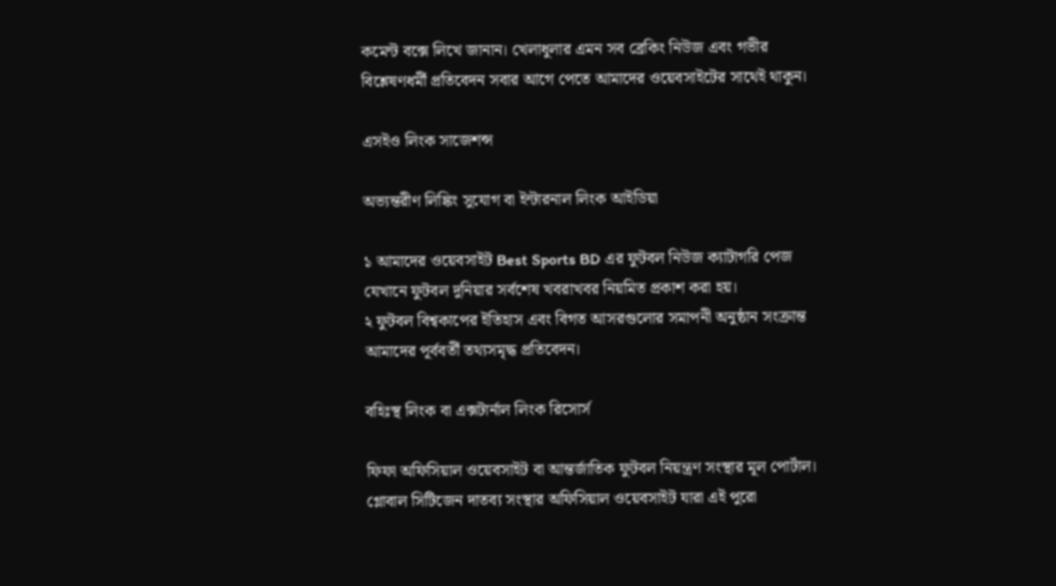কমেন্ট বক্সে লিখে জানান। খেলাধুলার এমন সব ব্রেকিং নিউজ এবং গভীর বিশ্লেষণধর্মী প্রতিবেদন সবার আগে পেতে আমাদের ওয়েবসাইটের সাথেই থাকুন।

এসইও লিংক সাজেশন্স

অভ্যন্তরীণ লিঙ্কিং সুযোগ বা ইন্টারনাল লিংক আইডিয়া

১ আমাদের ওয়েবসাইট Best Sports BD এর ফুটবল নিউজ ক্যাটাগরি পেজ যেখানে ফুটবল দুনিয়ার সর্বশেষ খবরাখবর নিয়মিত প্রকাশ করা হয়।
২ ফুটবল বিশ্বকাপের ইতিহাস এবং বিগত আসরগুলোর সমাপনী অনুষ্ঠান সংক্রান্ত আমাদের পূর্ববর্তী তথ্যসমৃদ্ধ প্রতিবেদন।

বহিঃস্থ লিংক বা এক্সটার্নাল লিংক রিসোর্স

ফিফা অফিসিয়াল ওয়েবসাইট বা আন্তর্জাতিক ফুটবল নিয়ন্ত্রণ সংস্থার মূল পোর্টাল।
গ্লোবাল সিটিজেন দাতব্য সংস্থার অফিসিয়াল ওয়েবসাইট যারা এই পুরো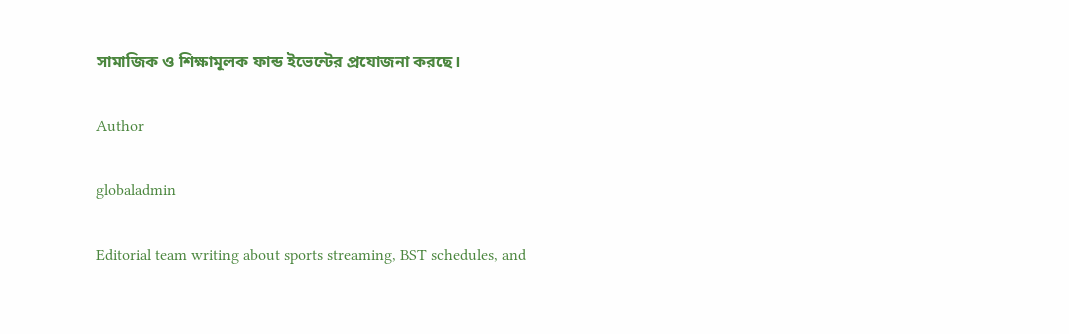সামাজিক ও শিক্ষামূলক ফান্ড ইভেন্টের প্রযোজনা করছে।

Author

globaladmin

Editorial team writing about sports streaming, BST schedules, and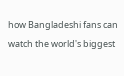how Bangladeshi fans can watch the world's biggest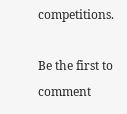competitions.

Be the first to comment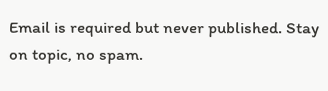Email is required but never published. Stay on topic, no spam.